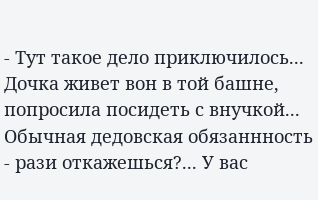- Тут такое дело приключилось... Дочка живет вон в той башне, попросила посидеть с внучкой... Обычная дедовская обязаннность - рази откажешься?... У вас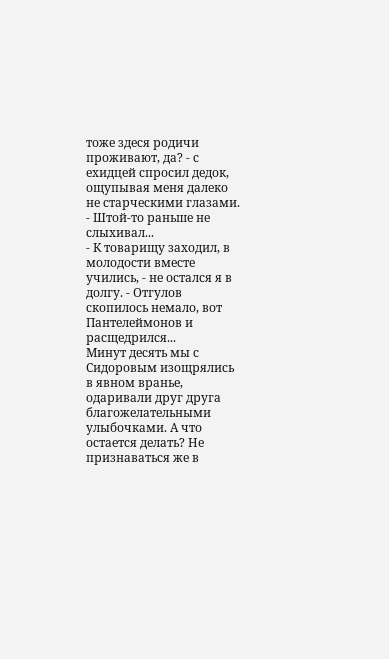тоже здеся родичи проживают, да? - с ехидцей спросил дедок, ощупывая меня далеко не старческими глазами. - Штой-то раньше не слыхивал...
- К товарищу заходил, в молодости вместе учились, - не остался я в долгу. - Отгулов скопилось немало, вот Пантелеймонов и расщедрился...
Минут десять мы с Сидоровым изощрялись в явном вранье, одаривали друг друга благожелательными улыбочками. А что остается делать? Не признаваться же в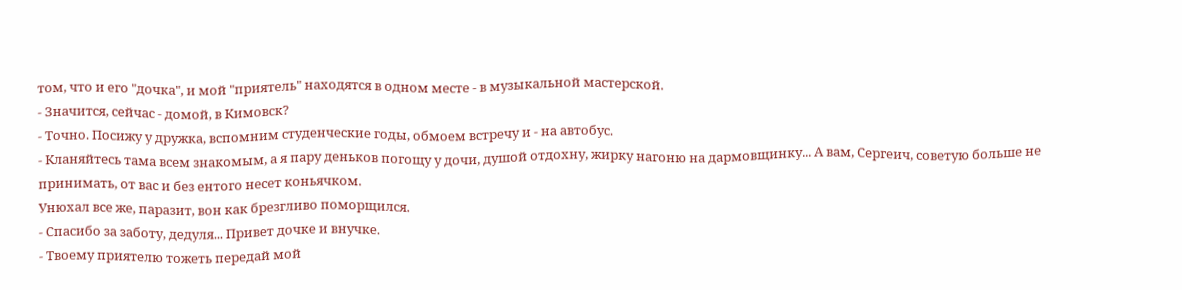том, что и его "дочка", и мой "приятель" находятся в одном месте - в музыкальной мастерской.
- Значится, сейчас - домой, в Кимовск?
- Точно. Посижу у дружка, вспомним студенческие годы, обмоем встречу и - на автобус.
- Кланяйтесь тама всем знакомым, а я пару деньков погощу у дочи, душой отдохну, жирку нагоню на дармовщинку... А вам, Сергеич, советую больше не принимать, от вас и без ентого несет коньячком.
Унюхал все же, паразит, вон как брезгливо поморщился.
- Спасибо за заботу, дедуля... Привет дочке и внучке.
- Твоему приятелю тожеть передай мой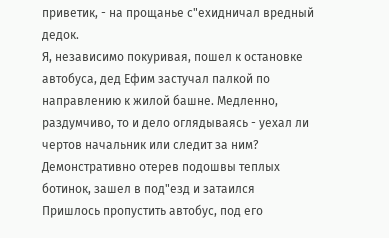приветик, - на прощанье с"ехидничал вредный дедок.
Я, независимо покуривая, пошел к остановке автобуса, дед Ефим застучал палкой по направлению к жилой башне. Медленно, раздумчиво, то и дело оглядываясь - уехал ли чертов начальник или следит за ним? Демонстративно отерев подошвы теплых ботинок, зашел в под"езд и затаился
Пришлось пропустить автобус, под его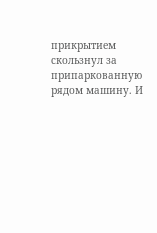прикрытием скользнул за припаркованную рядом машину. И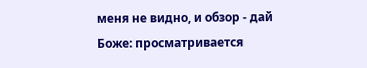меня не видно, и обзор - дай Боже: просматривается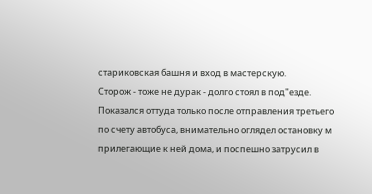стариковская башня и вход в мастерскую.
Сторож - тоже не дурак - долго стоял в под"езде. Показался оттуда только после отправления третьего по счету автобуса, внимательно оглядел остановку м прилегающие к ней дома, и поспешно затрусил в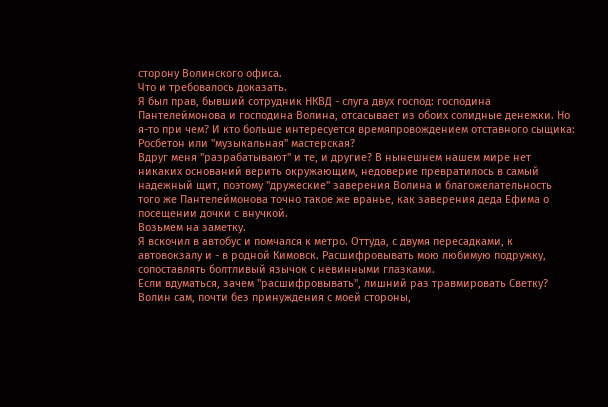сторону Волинского офиса.
Что и требовалось доказать.
Я был прав, бывший сотрудник НКВД - слуга двух господ: господина Пантелеймонова и господина Волина, отсасывает из обоих солидные денежки. Но я-то при чем? И кто больше интересуется времяпровождением отставного сыщика: Росбетон или "музыкальная" мастерская?
Вдруг меня "разрабатывают" и те, и другие? В нынешнем нашем мире нет никаких оснований верить окружающим, недоверие превратилось в самый надежный щит, поэтому "дружеские" заверения Волина и благожелательность того же Пантелеймонова точно такое же вранье, как заверения деда Ефима о посещении дочки с внучкой.
Возьмем на заметку.
Я вскочил в автобус и помчался к метро. Оттуда, с двумя пересадками, к автовокзалу и - в родной Кимовск. Расшифровывать мою любимую подружку, сопоставлять болтливый язычок с невинными глазками.
Если вдуматься, зачем "расшифровывать", лишний раз травмировать Светку? Волин сам, почти без принуждения с моей стороны,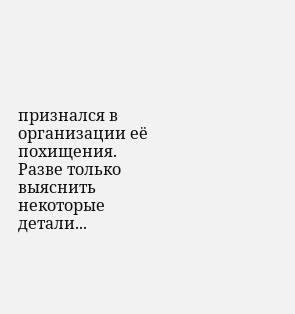признался в организации её похищения. Разве только выяснить некоторые детали...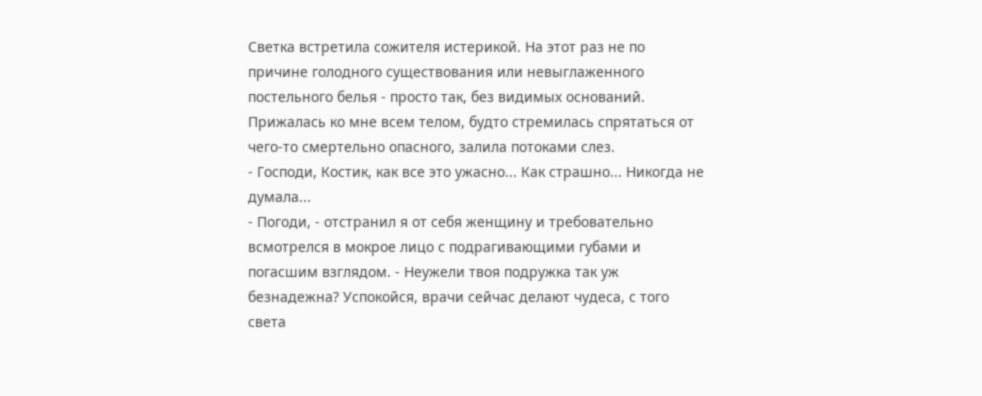Светка встретила сожителя истерикой. На этот раз не по причине голодного существования или невыглаженного постельного белья - просто так, без видимых оснований. Прижалась ко мне всем телом, будто стремилась спрятаться от чего-то смертельно опасного, залила потоками слез.
- Господи, Костик, как все это ужасно... Как страшно... Никогда не думала...
- Погоди, - отстранил я от себя женщину и требовательно всмотрелся в мокрое лицо с подрагивающими губами и погасшим взглядом. - Неужели твоя подружка так уж безнадежна? Успокойся, врачи сейчас делают чудеса, с того света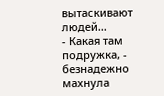вытаскивают людей...
- Какая там подружка, - безнадежно махнула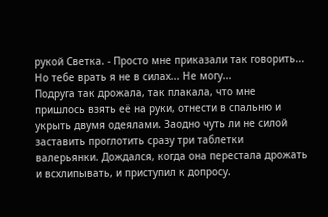рукой Светка. - Просто мне приказали так говорить... Но тебе врать я не в силах... Не могу...
Подруга так дрожала, так плакала, что мне пришлось взять её на руки, отнести в спальню и укрыть двумя одеялами. Заодно чуть ли не силой заставить проглотить сразу три таблетки валерьянки. Дождался, когда она перестала дрожать и всхлипывать, и приступил к допросу.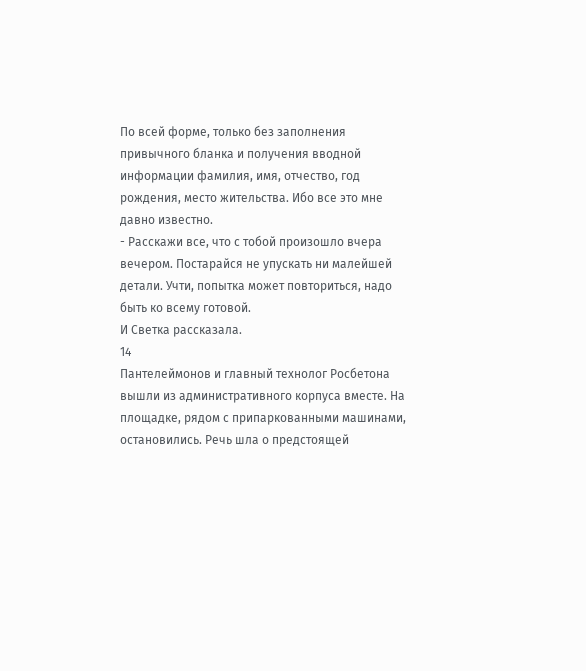По всей форме, только без заполнения привычного бланка и получения вводной информации фамилия, имя, отчество, год рождения, место жительства. Ибо все это мне давно известно.
- Расскажи все, что с тобой произошло вчера вечером. Постарайся не упускать ни малейшей детали. Учти, попытка может повториться, надо быть ко всему готовой.
И Светка рассказала.
14
Пантелеймонов и главный технолог Росбетона вышли из административного корпуса вместе. На площадке, рядом с припаркованными машинами, остановились. Речь шла о предстоящей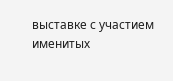выставке с участием именитых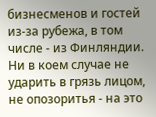бизнесменов и гостей из-за рубежа, в том числе - из Финляндии. Ни в коем случае не ударить в грязь лицом, не опозоритья - на это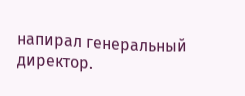напирал генеральный директор.